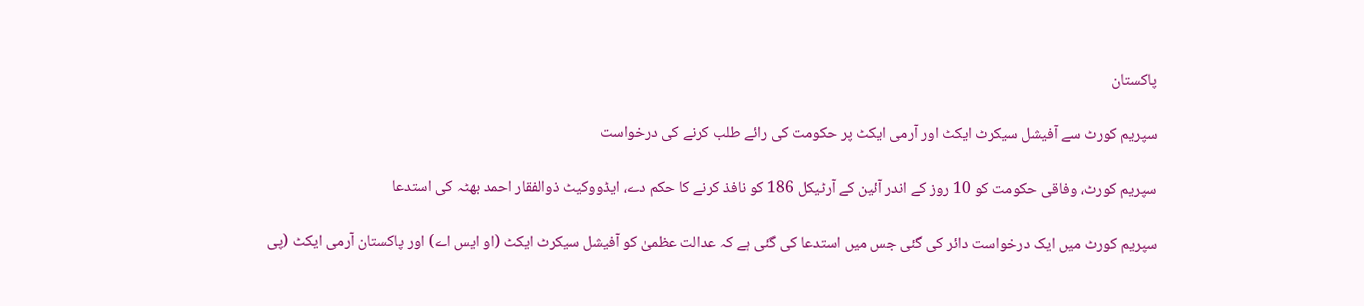پاکستان

سپریم کورٹ سے آفیشل سیکرٹ ایکٹ اور آرمی ایکٹ پر حکومت کی رائے طلب کرنے کی درخواست

سپریم کورٹ، وفاقی حکومت کو 10 روز کے اندر آئین کے آرٹیکل 186 کو نافذ کرنے کا حکم دے، ایڈووکیٹ ذوالفقار احمد بھٹہ کی استدعا

سپریم کورٹ میں ایک درخواست دائر کی گئی جس میں استدعا کی گئی ہے کہ عدالت عظمیٰ کو آفیشل سیکرٹ ایکٹ (او ایس اے) اور پاکستان آرمی ایکٹ (پی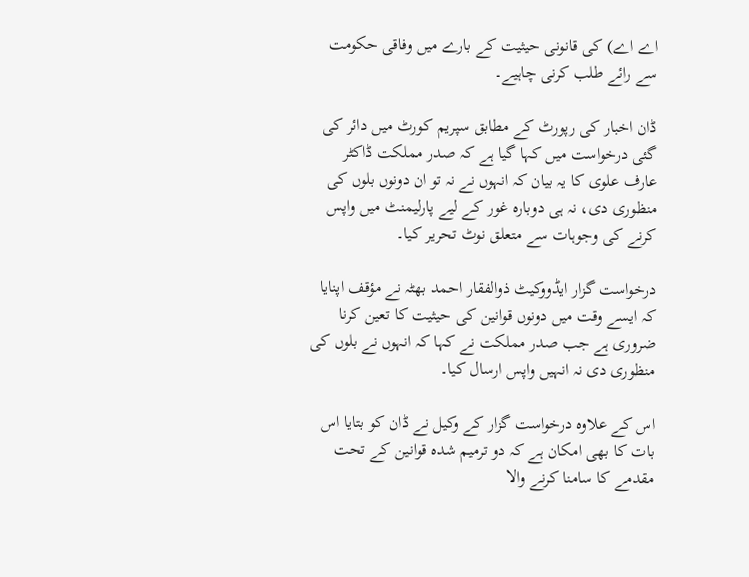اے اے) کی قانونی حیثیت کے بارے میں وفاقی حکومت سے رائے طلب کرنی چاہیے۔

ڈان اخبار کی رپورٹ کے مطابق سپریم کورٹ میں دائر کی گئی درخواست میں کہا گیا ہے کہ صدر مملکت ڈاکٹر عارف علوی کا یہ بیان کہ انہوں نے نہ تو ان دونوں بلوں کی منظوری دی، نہ ہی دوبارہ غور کے لیے پارلیمنٹ میں واپس کرنے کی وجوہات سے متعلق نوٹ تحریر کیا۔

درخواست گزار ایڈووکیٹ ذوالفقار احمد بھٹہ نے مؤقف اپنایا کہ ایسے وقت میں دونوں قوانین کی حیثیت کا تعین کرنا ضروری ہے جب صدر مملکت نے کہا کہ انہوں نے بلوں کی منظوری دی نہ انہیں واپس ارسال کیا۔

اس کے علاوہ درخواست گزار کے وکیل نے ڈان کو بتایا اس بات کا بھی امکان ہے کہ دو ترمیم شدہ قوانین کے تحت مقدمے کا سامنا کرنے والا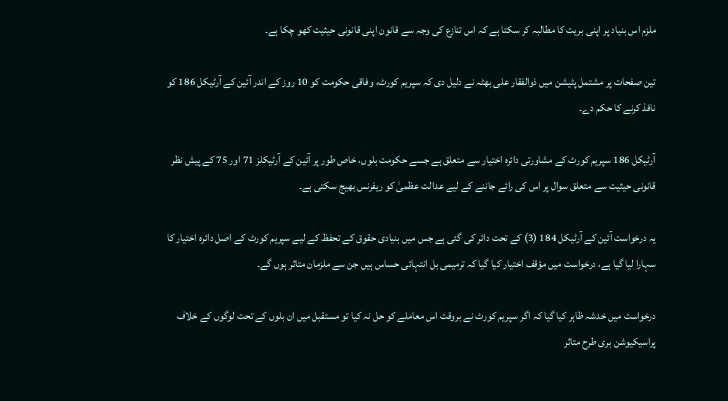ملزم اس بنیاد پر اپنی بریت کا مطالبہ کر سکتا ہے کہ اس تنازع کی وجہ سے قانون اپنی قانونی حیثیت کھو چکا ہے۔

تین صفحات پر مشتمل پٹیشن میں ذوالفقار علی بھٹہ نے دلیل دی کہ سپریم کورٹ، وفاقی حکومت کو 10 روز کے اندر آئین کے آرٹیکل 186 کو نافذ کرنے کا حکم دے۔

آرٹیکل 186 سپریم کورٹ کے مشاورتی دائرہ اختیار سے متعلق ہے جسے حکومت بلوں، خاص طور پر آئین کے آرٹیکلز 71 اور 75 کے پیش نظر قانونی حیثیت سے متعلق سوال پر اس کی رائے جاننے کے لیے عدالت عظمیٰ کو ریفرنس بھیج سکتی ہے۔

یہ درخواست آئین کے آرٹیکل 184 (3) کے تحت دائر کی گئی ہے جس میں بنیادی حقوق کے تحفظ کے لیے سپریم کورٹ کے اصل دائرہ اختیار کا سہارا لیا گیا ہے، درخواست میں مؤقف اختیار کیا گیا کہ ترمیمی بل انتہائی حساس ہیں جن سے ملزمان متاثر ہوں گے۔

درخواست میں خدشہ ظاہر کیا گیا کہ اگر سپریم کورٹ نے بروقت اس معاملے کو حل نہ کیا تو مستقبل میں ان بلوں کے تحت لوگوں کے خلاف پراسیکیوشن بری طرح متاثر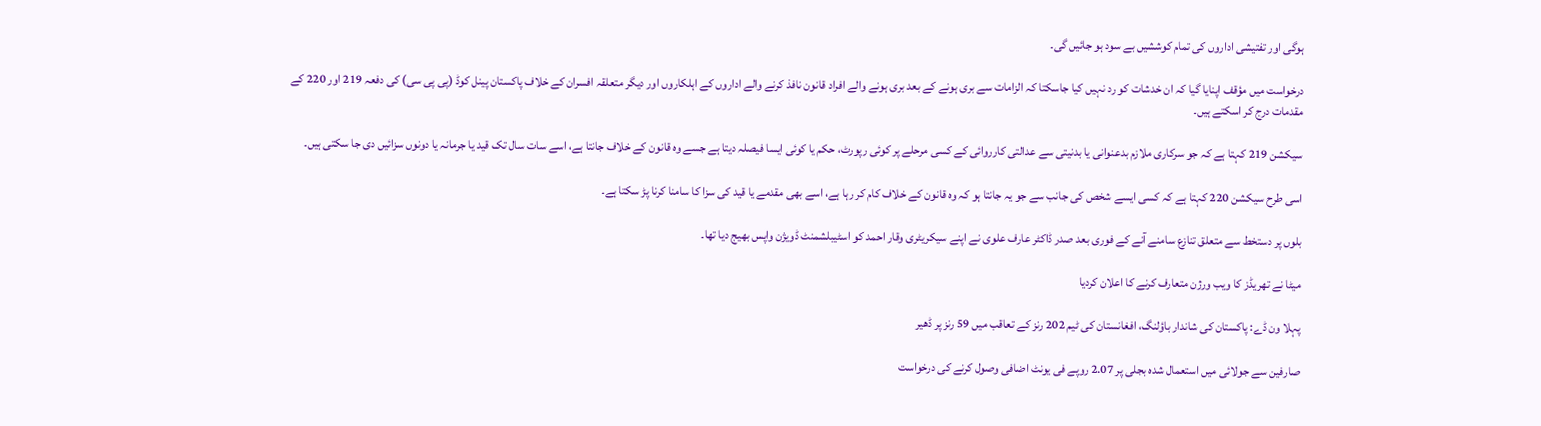ہوگی اور تفتیشی اداروں کی تمام کوششیں بے سود ہو جائیں گی۔

درخواست میں مؤقف اپنایا گیا کہ ان خدشات کو رد نہیں کیا جاسکتا کہ الزامات سے بری ہونے کے بعد بری ہونے والے افراد قانون نافذ کرنے والے اداروں کے اہلکاروں اور دیگر متعلقہ افسران کے خلاف پاکستان پینل کوڈ (پی پی سی) کی دفعہ 219 اور 220 کے مقدمات درج کر اسکتے ہیں۔

سیکشن 219 کہتا ہے کہ جو سرکاری ملازم بدعنوانی یا بدنیتی سے عدالتی کارروائی کے کسی مرحلے پر کوئی رپورٹ، حکم یا کوئی ایسا فیصلہ دیتا ہے جسے وہ قانون کے خلاف جانتا ہے، اسے سات سال تک قید یا جرمانہ یا دونوں سزائیں دی جا سکتی ہیں۔

اسی طرح سیکشن 220 کہتا ہے کہ کسی ایسے شخص کی جانب سے جو یہ جانتا ہو کہ وہ قانون کے خلاف کام کر رہا ہے، اسے بھی مقدمے یا قید کی سزا کا سامنا کرنا پڑ سکتا ہے۔

بلوں پر دستخط سے متعلق تنازع سامنے آنے کے فوری بعد صدر ڈاکٹر عارف علوی نے اپنے سیکریٹری وقار احمد کو اسٹیبلشمنٹ ڈویژن واپس بھیج دیا تھا۔

میٹا نے تھریڈز کا ویب ورژن متعارف کرنے کا اعلان کردیا

پہلا ون ڈے: پاکستان کی شاندار باؤلنگ، افغانستان کی ٹیم 202 رنز کے تعاقب میں 59 رنز پر ڈھیر

صارفین سے جولائی میں استعمال شدہ بجلی پر 2.07 روپے فی یونٹ اضافی وصول کرنے کی درخواست